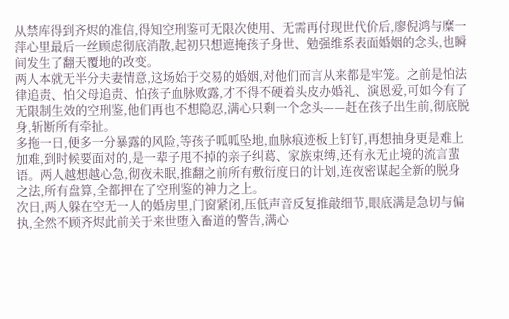从禁库得到齐烬的准信,得知空刑鉴可无限次使用、无需再付现世代价后,廖倪鸿与糜一萍心里最后一丝顾虑彻底消散,起初只想遮掩孩子身世、勉强维系表面婚姻的念头,也瞬间发生了翻天覆地的改变。
两人本就无半分夫妻情意,这场始于交易的婚姻,对他们而言从来都是牢笼。之前是怕法律追责、怕父母追责、怕孩子血脉败露,才不得不硬着头皮办婚礼、演恩爱,可如今有了无限制生效的空刑鉴,他们再也不想隐忍,满心只剩一个念头——赶在孩子出生前,彻底脱身,斩断所有牵扯。
多拖一日,便多一分暴露的风险,等孩子呱呱坠地,血脉痕迹板上钉钉,再想抽身更是难上加难,到时候要面对的,是一辈子甩不掉的亲子纠葛、家族束缚,还有永无止境的流言蜚语。两人越想越心急,彻夜未眠,推翻之前所有敷衍度日的计划,连夜密谋起全新的脱身之法,所有盘算,全都押在了空刑鉴的神力之上。
次日,两人躲在空无一人的婚房里,门窗紧闭,压低声音反复推敲细节,眼底满是急切与偏执,全然不顾齐烬此前关于来世堕入畜道的警告,满心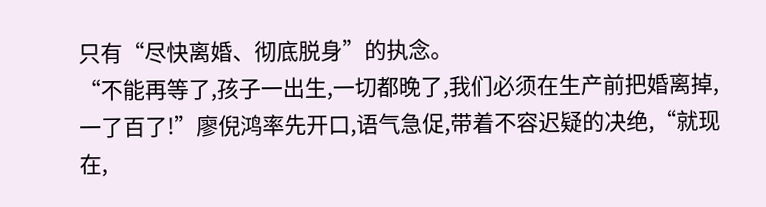只有“尽快离婚、彻底脱身”的执念。
“不能再等了,孩子一出生,一切都晚了,我们必须在生产前把婚离掉,一了百了!”廖倪鸿率先开口,语气急促,带着不容迟疑的决绝,“就现在,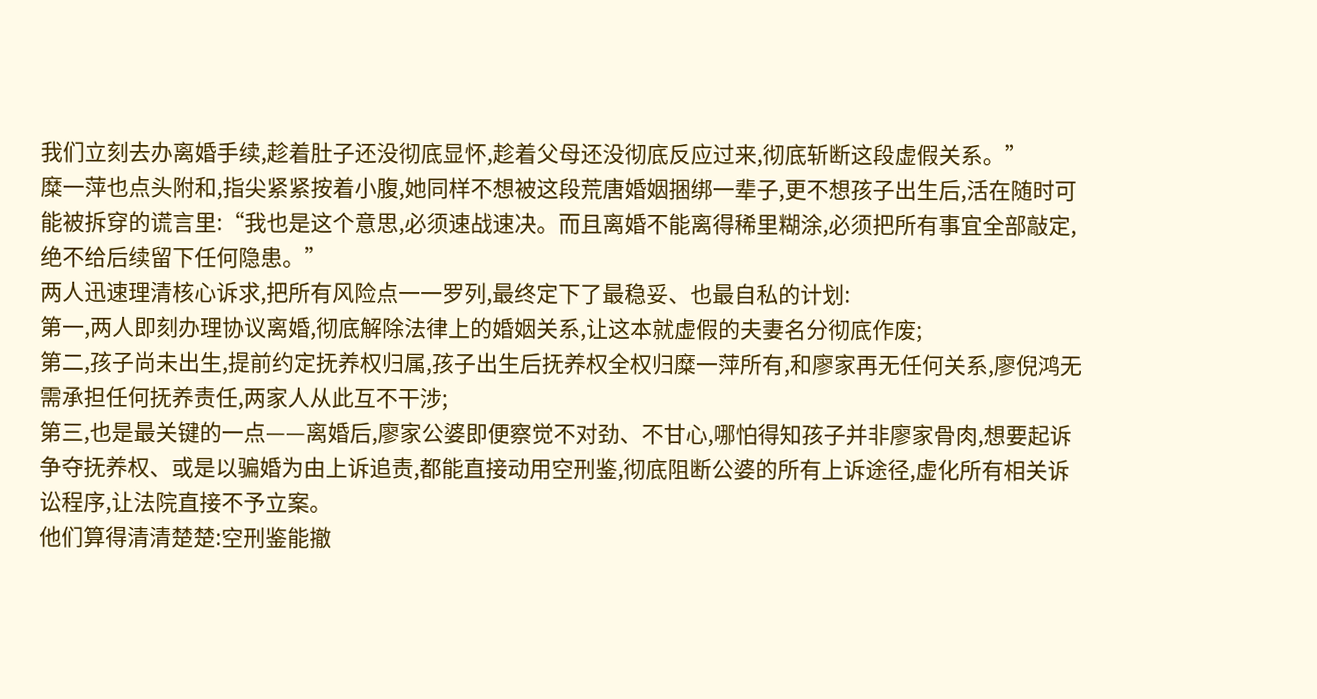我们立刻去办离婚手续,趁着肚子还没彻底显怀,趁着父母还没彻底反应过来,彻底斩断这段虚假关系。”
糜一萍也点头附和,指尖紧紧按着小腹,她同样不想被这段荒唐婚姻捆绑一辈子,更不想孩子出生后,活在随时可能被拆穿的谎言里:“我也是这个意思,必须速战速决。而且离婚不能离得稀里糊涂,必须把所有事宜全部敲定,绝不给后续留下任何隐患。”
两人迅速理清核心诉求,把所有风险点一一罗列,最终定下了最稳妥、也最自私的计划:
第一,两人即刻办理协议离婚,彻底解除法律上的婚姻关系,让这本就虚假的夫妻名分彻底作废;
第二,孩子尚未出生,提前约定抚养权归属,孩子出生后抚养权全权归糜一萍所有,和廖家再无任何关系,廖倪鸿无需承担任何抚养责任,两家人从此互不干涉;
第三,也是最关键的一点——离婚后,廖家公婆即便察觉不对劲、不甘心,哪怕得知孩子并非廖家骨肉,想要起诉争夺抚养权、或是以骗婚为由上诉追责,都能直接动用空刑鉴,彻底阻断公婆的所有上诉途径,虚化所有相关诉讼程序,让法院直接不予立案。
他们算得清清楚楚:空刑鉴能撤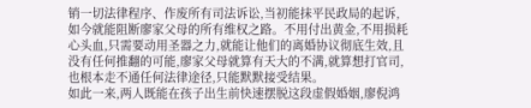销一切法律程序、作废所有司法诉讼,当初能抹平民政局的起诉,如今就能阻断廖家父母的所有维权之路。不用付出黄金,不用损耗心头血,只需要动用圣器之力,就能让他们的离婚协议彻底生效,且没有任何推翻的可能,廖家父母就算有天大的不满,就算想打官司,也根本走不通任何法律途径,只能默默接受结果。
如此一来,两人既能在孩子出生前快速摆脱这段虚假婚姻,廖倪鸿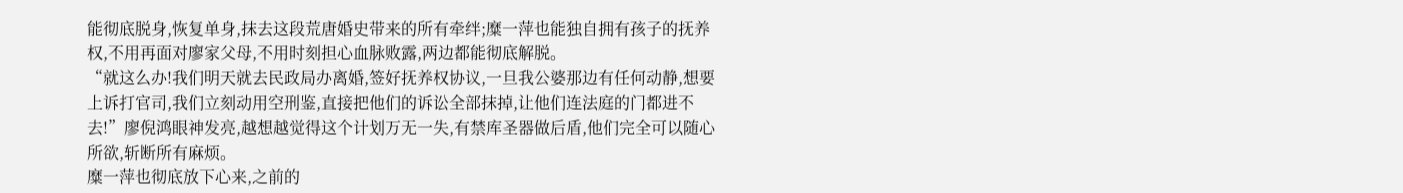能彻底脱身,恢复单身,抹去这段荒唐婚史带来的所有牵绊;糜一萍也能独自拥有孩子的抚养权,不用再面对廖家父母,不用时刻担心血脉败露,两边都能彻底解脱。
“就这么办!我们明天就去民政局办离婚,签好抚养权协议,一旦我公婆那边有任何动静,想要上诉打官司,我们立刻动用空刑鉴,直接把他们的诉讼全部抹掉,让他们连法庭的门都进不去!”廖倪鸿眼神发亮,越想越觉得这个计划万无一失,有禁库圣器做后盾,他们完全可以随心所欲,斩断所有麻烦。
糜一萍也彻底放下心来,之前的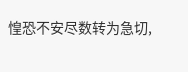惶恐不安尽数转为急切,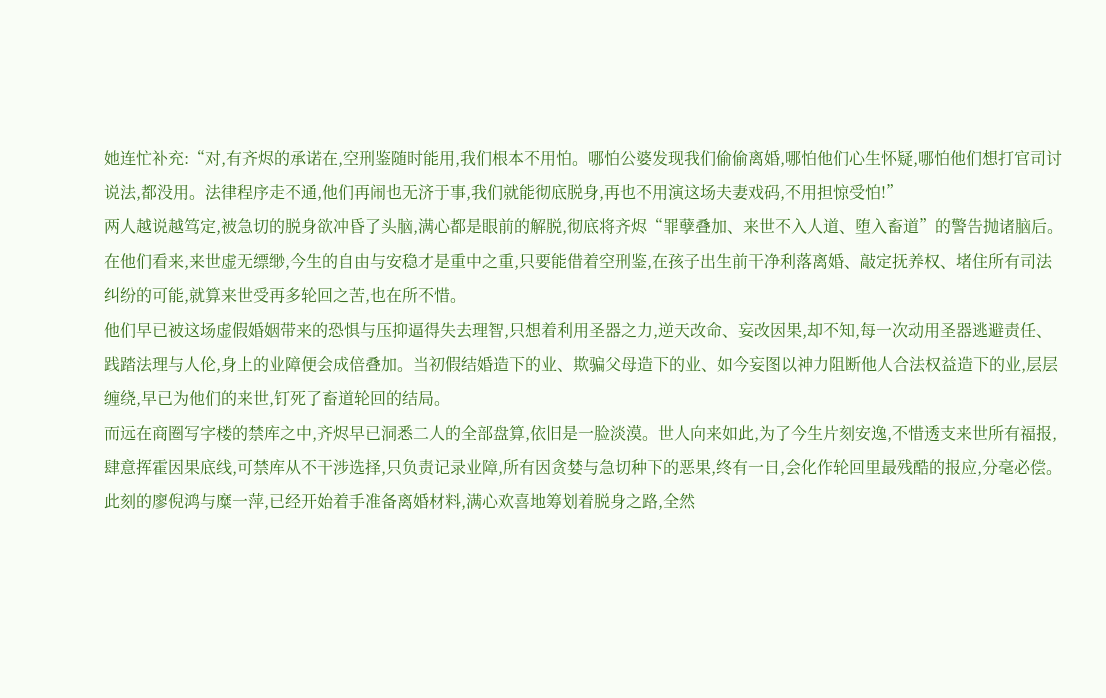她连忙补充:“对,有齐烬的承诺在,空刑鉴随时能用,我们根本不用怕。哪怕公婆发现我们偷偷离婚,哪怕他们心生怀疑,哪怕他们想打官司讨说法,都没用。法律程序走不通,他们再闹也无济于事,我们就能彻底脱身,再也不用演这场夫妻戏码,不用担惊受怕!”
两人越说越笃定,被急切的脱身欲冲昏了头脑,满心都是眼前的解脱,彻底将齐烬“罪孽叠加、来世不入人道、堕入畜道”的警告抛诸脑后。在他们看来,来世虚无缥缈,今生的自由与安稳才是重中之重,只要能借着空刑鉴,在孩子出生前干净利落离婚、敲定抚养权、堵住所有司法纠纷的可能,就算来世受再多轮回之苦,也在所不惜。
他们早已被这场虚假婚姻带来的恐惧与压抑逼得失去理智,只想着利用圣器之力,逆天改命、妄改因果,却不知,每一次动用圣器逃避责任、践踏法理与人伦,身上的业障便会成倍叠加。当初假结婚造下的业、欺骗父母造下的业、如今妄图以神力阻断他人合法权益造下的业,层层缠绕,早已为他们的来世,钉死了畜道轮回的结局。
而远在商圈写字楼的禁库之中,齐烬早已洞悉二人的全部盘算,依旧是一脸淡漠。世人向来如此,为了今生片刻安逸,不惜透支来世所有福报,肆意挥霍因果底线,可禁库从不干涉选择,只负责记录业障,所有因贪婪与急切种下的恶果,终有一日,会化作轮回里最残酷的报应,分毫必偿。
此刻的廖倪鸿与糜一萍,已经开始着手准备离婚材料,满心欢喜地筹划着脱身之路,全然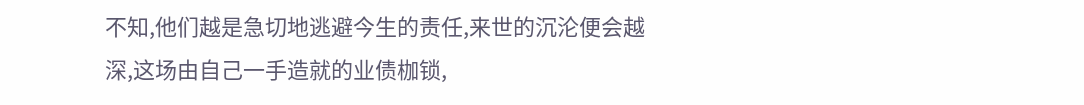不知,他们越是急切地逃避今生的责任,来世的沉沦便会越深,这场由自己一手造就的业债枷锁,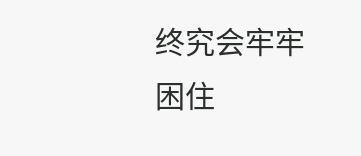终究会牢牢困住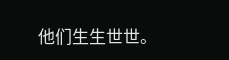他们生生世世。